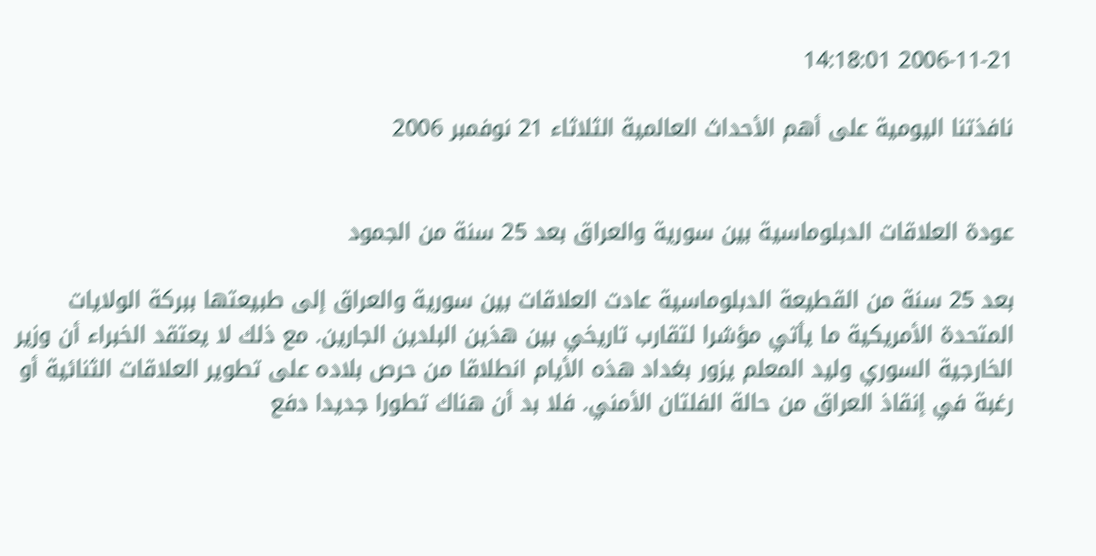2006-11-21 14:18:01

نافذتنا اليومية على أهم الأحداث العالمية الثلاثاء 21 نوفمبر 2006


عودة العلاقات الدبلوماسية بين سورية والعراق بعد 25 سنة من الجمود

بعد 25 سنة من القطيعة الدبلوماسية عادت العلاقات بين سورية والعراق إلى طبيعتها ببركة الولايات المتحدة الأمريكية ما يأتي مؤشرا لتقارب تاريخي بين هذين البلدين الجارين. مع ذلك لا يعتقد الخبراء أن وزير الخارجية السوري وليد المعلم يزور بغداد هذه الأيام انطلاقا من حرص بلاده على تطوير العلاقات الثنائية أو رغبة في إنقاذ العراق من حالة الفلتان الأمني. فلا بد أن هناك تطورا جديدا دفع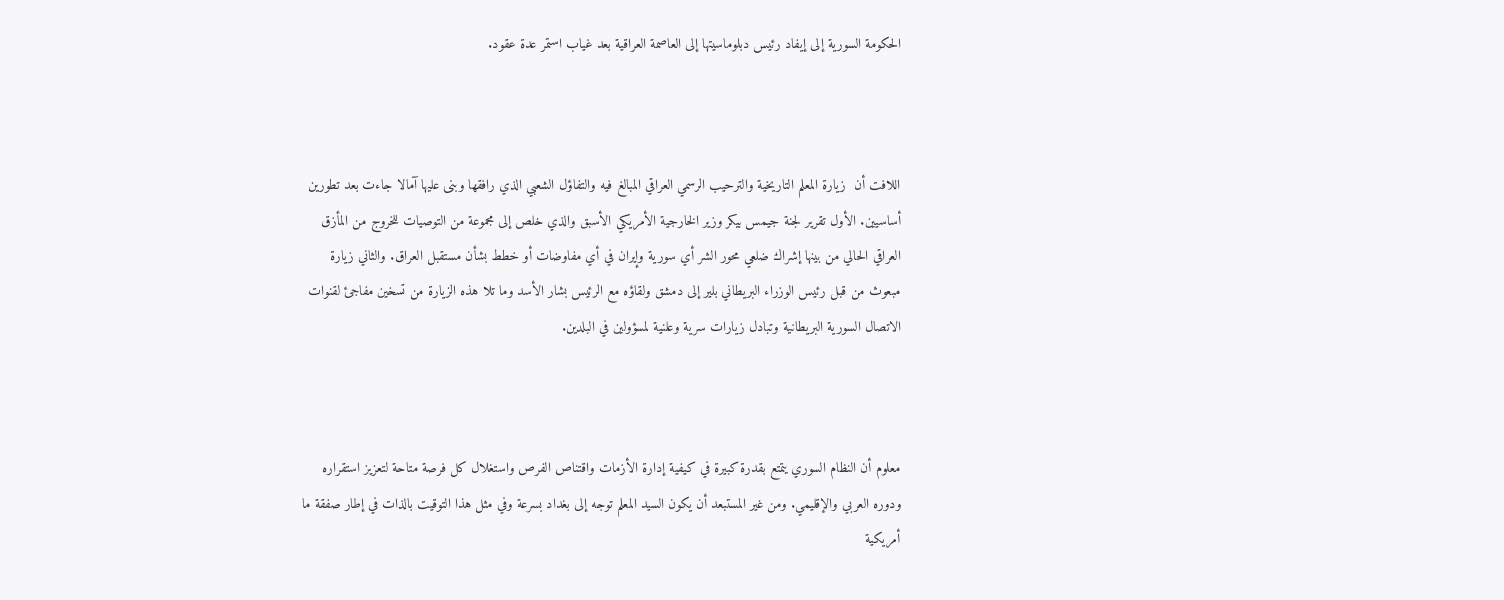الحكومة السورية إلى إيفاد رئيس دبلوماسيتها إلى العاصمة العراقية بعد غياب استمر عدة عقود.



اللافت أن  زيارة المعلم التاريخية والترحيب الرسمي العراقي المبالغ فيه والتفاؤل الشعبي الذي رافقها وبنى عليها آمالا جاءت بعد تطورين أساسيين. الأول تقرير لجنة جيمس بيكر وزير الخارجية الأمريكي الأسبق والذي خلص إلى مجموعة من التوصيات للخروج من المأزق العراقي الحالي من بينها إشراك ضلعي محور الشر أي سورية وإيران في أي مفاوضات أو خطط بشأن مستقبل العراق. والثاني زيارة مبعوث من قبل رئيس الوزراء البريطاني بلير إلى دمشق ولقاؤه مع الرئيس بشار الأسد وما تلا هذه الزيارة من تسخين مفاجئ لقنوات الاتصال السورية البريطانية وتبادل زيارات سرية وعلنية لمسؤولين في البلدين.



معلوم أن النظام السوري يتمتع بقدرة كبيرة في كيفية إدارة الأزمات واقتناص الفرص واستغلال كل فرصة متاحة لتعزيز استقراره ودوره العربي والإقليمي. ومن غير المستبعد أن يكون السيد المعلم توجه إلى بغداد بسرعة وفي مثل هذا التوقيت بالذات في إطار صفقة ما أمريكية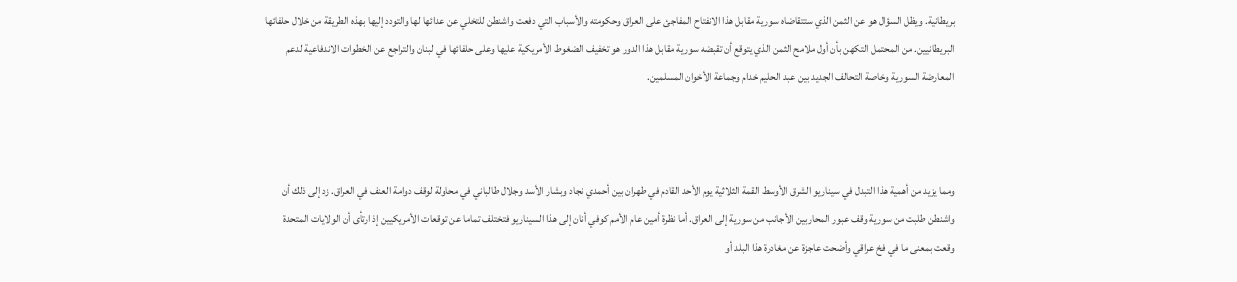بريطانية. ويظل السؤال هو عن الثمن الذي ستتقاضاه سورية مقابل هذا الانفتاح المفاجئ على العراق وحكومته والأسباب التي دفعت واشنطن للتخلي عن عدائها لها والتودد إليها بهذه الطريقة من خلال حلفائها البريطانيين. من المحتمل التكهن بأن أول ملامح الثمن الذي يتوقع أن تقبضه سورية مقابل هذا الدور هو تخفيف الضغوط الأمريكية عليها وعلى حلفائها في لبنان والتراجع عن الخطوات الاندفاعية لدعم المعارضة السورية وخاصة التحالف الجديد بين عبد الحليم خدام وجماعة الأخوان المسلمين.



ومما يزيد من أهمية هذا التبدل في سيناريو الشرق الأوسط القمة الثلاثية يوم الأحد القادم في طهران بين أحمدي نجاد وبشار الأسد وجلال طالباني في محاولة لوقف دوامة العنف في العراق. زد إلى ذلك أن واشنطن طلبت من سورية وقف عبور المحاربين الأجانب من سورية إلى العراق. أما نظرة أمين عام الأمم كوفي أنان إلى هذا السيناريو فتختلف تماما عن توقعات الأمريكيين إذ ارتأى أن الولايات المتحدة وقعت بمعنى ما في فخ عراقي وأضحت عاجزة عن مغادرة هذا البلد أو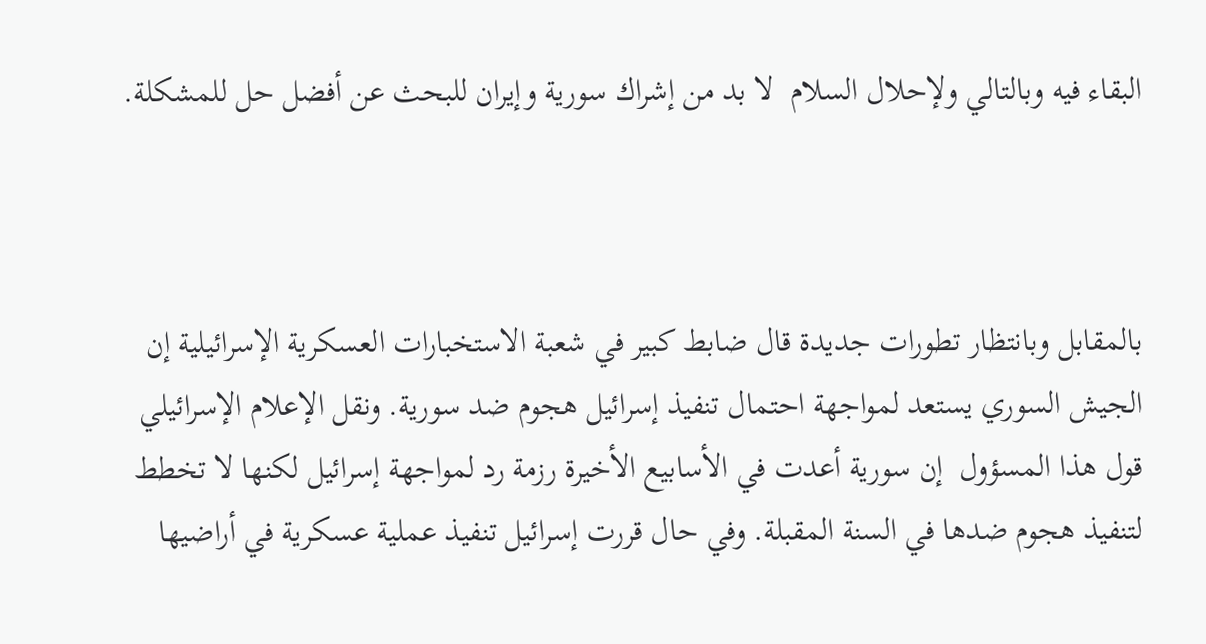البقاء فيه وبالتالي ولإحلال السلام  لا بد من إشراك سورية وإيران للبحث عن أفضل حل للمشكلة.



بالمقابل وبانتظار تطورات جديدة قال ضابط كبير في شعبة الاستخبارات العسكرية الإسرائيلية إن الجيش السوري يستعد لمواجهة احتمال تنفيذ إسرائيل هجوم ضد سورية. ونقل الإعلام الإسرائيلي قول هذا المسؤول  إن سورية أعدت في الأسابيع الأخيرة رزمة رد لمواجهة إسرائيل لكنها لا تخطط لتنفيذ هجوم ضدها في السنة المقبلة. وفي حال قررت إسرائيل تنفيذ عملية عسكرية في أراضيها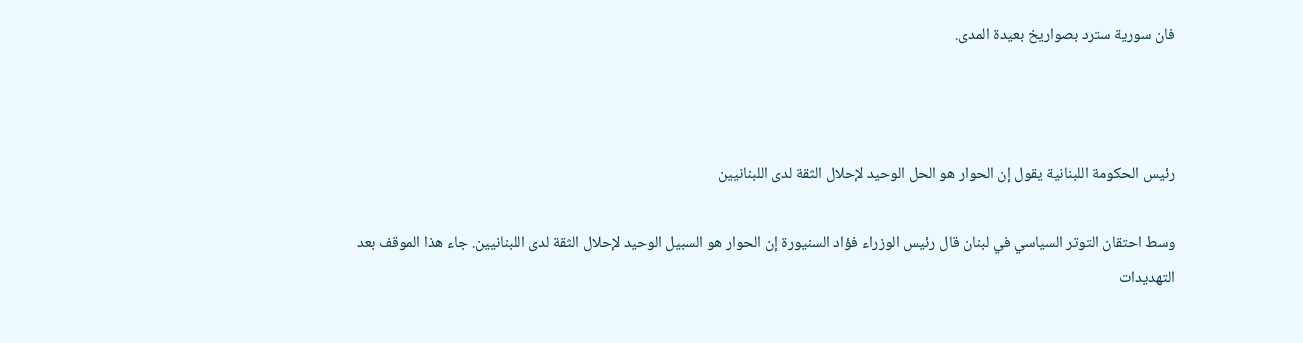فان سورية سترد بصواريخ بعيدة المدى.



رئيس الحكومة اللبنانية يقول إن الحوار هو الحل الوحيد لإحلال الثقة لدى اللبنانيين

وسط احتقان التوتر السياسي في لبنان قال رئيس الوزراء فؤاد السنيورة إن الحوار هو السبيل الوحيد لإحلال الثقة لدى اللبنانيين. جاء هذا الموقف بعد التهديدات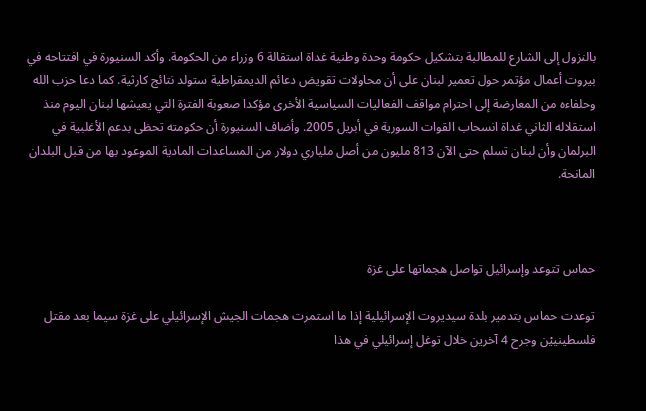بالنزول إلى الشارع للمطالبة بتشكيل حكومة وحدة وطنية غداة استقالة 6 وزراء من الحكومة. وأكد السنيورة في افتتاحه في بيروت أعمال مؤتمر حول تعمير لبنان على أن محاولات تقويض دعائم الديمقراطية ستولد نتائج كارثية. كما دعا حزب الله وحلفاءه من المعارضة إلى احترام مواقف الفعاليات السياسية الأخرى مؤكدا صعوبة الفترة التي يعيشها لبنان اليوم منذ استقلاله الثاني غداة انسحاب القوات السورية في أبريل 2005. وأضاف السنيورة أن حكومته تحظى بدعم الأغلبية في البرلمان وأن لبنان تسلم حتى الآن 813 مليون من أصل ملياري دولار من المساعدات المادية الموعود بها من قبل البلدان المانحة.



حماس تتوعد وإسرائيل تواصل هجماتها على غزة

توعدت حماس بتدمير بلدة سيديروت الإسرائيلية إذا ما استمرت هجمات الجيش الإسرائيلي على غزة سيما بعد مقتل فلسطينييْن وجرح 4 آخرين خلال توغل إسرائيلي في هذا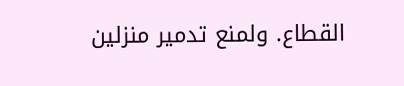القطاع. ولمنع تدمير منزلين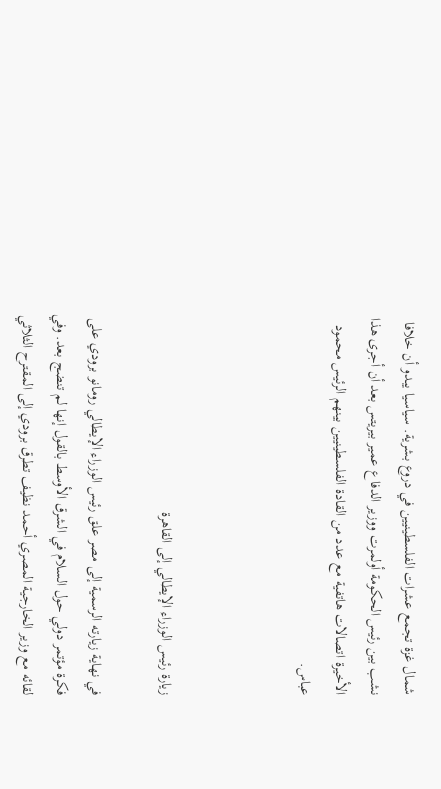شمال غزة تجمع عشرات الفلسطينيين في دروع بشرية. سياسيا يبدو أن خلافا نشب بين رئيس الحكومة أولمرت ووزير الدفاع عمير بيريتس بعد أن أجرى هذا الأخيرة اتصالات هاتفية مع عدد من القادة الفلسطينيين بينهم الرئيس محمود عباس.



زيارة رئيس الوزراء الإيطالي إلى القاهرة

في نهاية زيارته الرسمية إلى مصر علق رئيس الوزراء الإيطالي رومانو برودي على فكرة مؤتمر دولي حول السلام في الشرق الأوسط بالقول إنها لم تنضج بعد. وفي لقائه مع وزير الخارجية المصري أحمد نظيف تطرق برودي إلى المقترح الثلاثي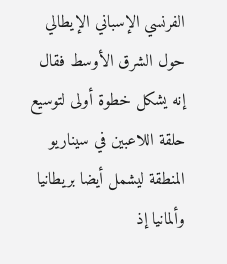الفرنسي الإسباني الإيطالي حول الشرق الأوسط فقال إنه يشكل خطوة أولى لتوسيع حلقة اللاعبين في سيناريو المنطقة ليشمل أيضا بريطانيا وألمانيا إذ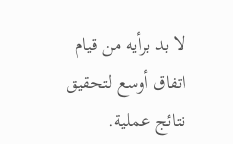لا بد برأيه من قيام اتفاق أوسع لتحقيق نتائج عملية.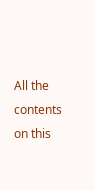All the contents on this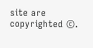site are copyrighted ©.